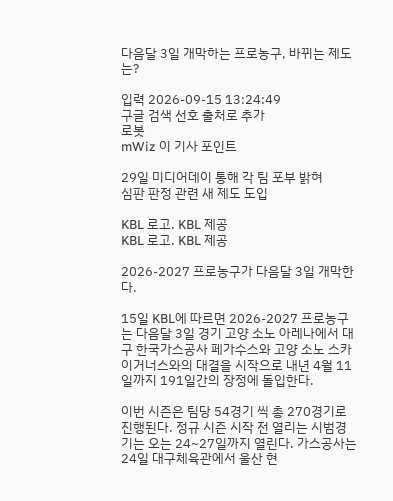다음달 3일 개막하는 프로농구, 바뀌는 제도는?

입력 2026-09-15 13:24:49
구글 검색 선호 출처로 추가
로봇
mWiz 이 기사 포인트

29일 미디어데이 통해 각 팀 포부 밝혀
심판 판정 관련 새 제도 도입

KBL 로고. KBL 제공
KBL 로고. KBL 제공

2026-2027 프로농구가 다음달 3일 개막한다.

15일 KBL에 따르면 2026-2027 프로농구는 다음달 3일 경기 고양 소노 아레나에서 대구 한국가스공사 페가수스와 고양 소노 스카이거너스와의 대결을 시작으로 내년 4월 11일까지 191일간의 장정에 돌입한다.

이번 시즌은 팀당 54경기 씩 총 270경기로 진행된다. 정규 시즌 시작 전 열리는 시범경기는 오는 24~27일까지 열린다. 가스공사는 24일 대구체육관에서 울산 현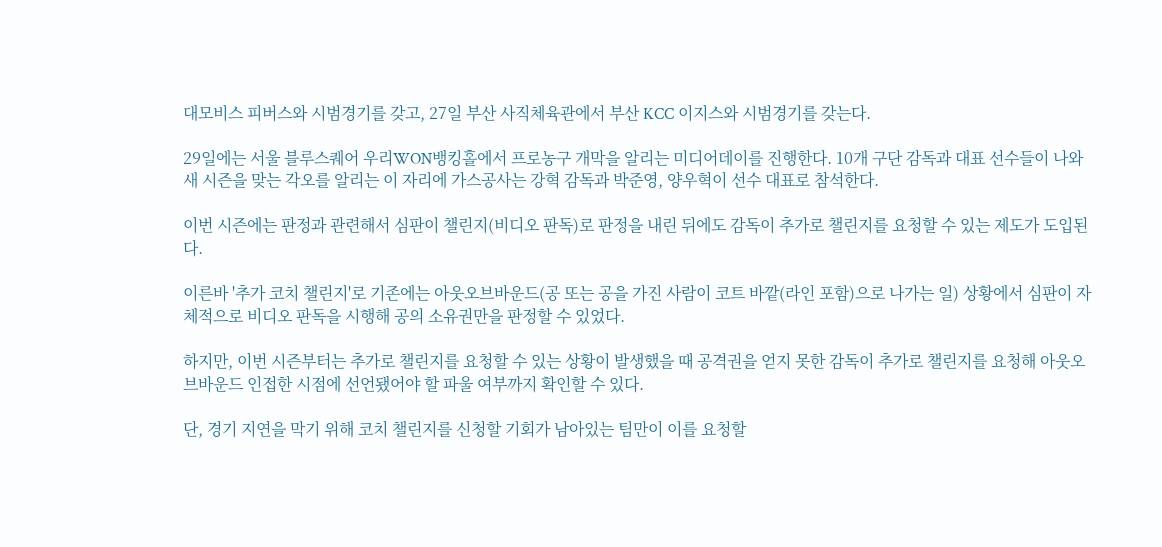대모비스 피버스와 시범경기를 갖고, 27일 부산 사직체육관에서 부산 KCC 이지스와 시범경기를 갖는다.

29일에는 서울 블루스퀘어 우리WON뱅킹홀에서 프로농구 개막을 알리는 미디어데이를 진행한다. 10개 구단 감독과 대표 선수들이 나와 새 시즌을 맞는 각오를 알리는 이 자리에 가스공사는 강혁 감독과 박준영, 양우혁이 선수 대표로 참석한다.

이번 시즌에는 판정과 관련해서 심판이 챌린지(비디오 판독)로 판정을 내린 뒤에도 감독이 추가로 챌린지를 요청할 수 있는 제도가 도입된다.

이른바 '추가 코치 챌린지'로 기존에는 아웃오브바운드(공 또는 공을 가진 사람이 코트 바깥(라인 포함)으로 나가는 일) 상황에서 심판이 자체적으로 비디오 판독을 시행해 공의 소유권만을 판정할 수 있었다.

하지만, 이번 시즌부터는 추가로 챌린지를 요청할 수 있는 상황이 발생했을 때 공격권을 얻지 못한 감독이 추가로 챌린지를 요청해 아웃오브바운드 인접한 시점에 선언됐어야 할 파울 여부까지 확인할 수 있다.

단, 경기 지연을 막기 위해 코치 챌린지를 신청할 기회가 남아있는 팀만이 이를 요청할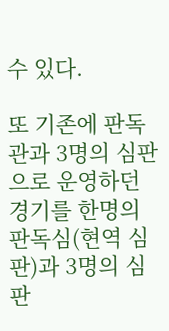수 있다.

또 기존에 판독관과 3명의 심판으로 운영하던 경기를 한명의 판독심(현역 심판)과 3명의 심판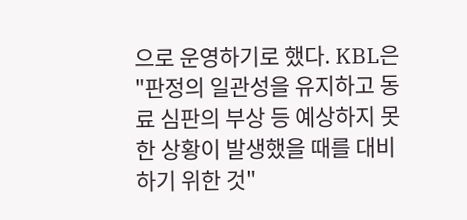으로 운영하기로 했다. KBL은 "판정의 일관성을 유지하고 동료 심판의 부상 등 예상하지 못한 상황이 발생했을 때를 대비하기 위한 것"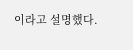이라고 설명했다.